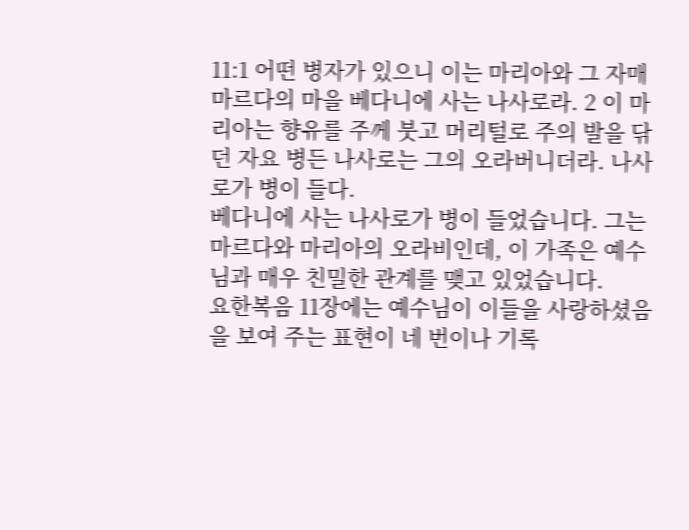11:1 어떤 병자가 있으니 이는 마리아와 그 자매 마르다의 마을 베다니에 사는 나사로라. 2 이 마리아는 향유를 주께 붓고 머리털로 주의 발을 닦던 자요 병든 나사로는 그의 오라버니더라. 나사로가 병이 들다.
베다니에 사는 나사로가 병이 들었습니다. 그는 마르다와 마리아의 오라비인데, 이 가족은 예수님과 매우 친밀한 관계를 맺고 있었습니다.
요한복음 11장에는 예수님이 이들을 사랑하셨음을 보여 주는 표현이 네 번이나 기록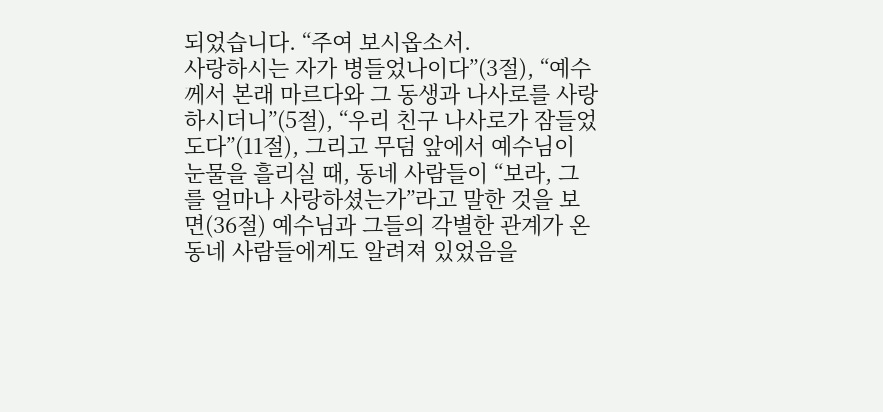되었습니다. “주여 보시옵소서.
사랑하시는 자가 병들었나이다”(3절), “예수께서 본래 마르다와 그 동생과 나사로를 사랑하시더니”(5절), “우리 친구 나사로가 잠들었도다”(11절), 그리고 무덤 앞에서 예수님이 눈물을 흘리실 때, 동네 사람들이 “보라, 그를 얼마나 사랑하셨는가”라고 말한 것을 보면(36절) 예수님과 그들의 각별한 관계가 온 동네 사람들에게도 알려져 있었음을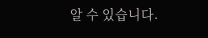알 수 있습니다.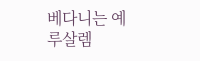베다니는 예루살렘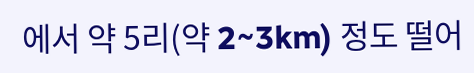에서 약 5리(약 2~3km) 정도 떨어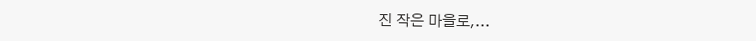진 작은 마을로,...